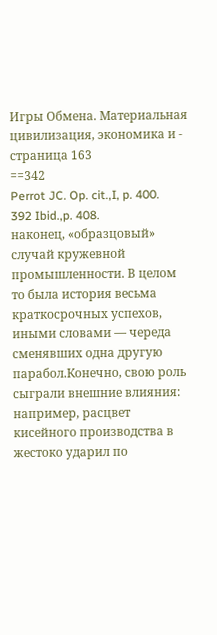Игры Обмена. Материальная цивилизация, экономика и - страница 163
==342
Perrot JC. Op. cit.,I, p. 400.
392 Ibid.,p. 408.
наконец, «образцовый» случай кружевной промышленности. В целом то была история весьма краткосрочных успехов, иными словами — череда сменявших одна другую парабол.Конечно, свою роль сыграли внешние влияния: например, расцвет кисейного производства в жестоко ударил по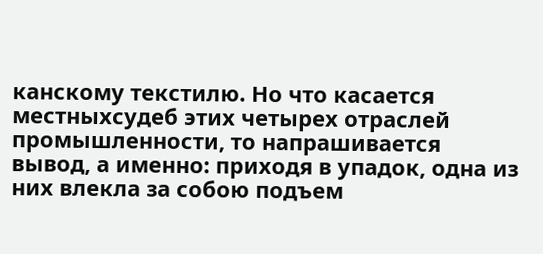канскому текстилю. Но что касается местныхсудеб этих четырех отраслей промышленности, то напрашивается вывод, а именно: приходя в упадок, одна из них влекла за собою подъем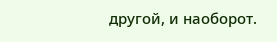другой, и наоборот.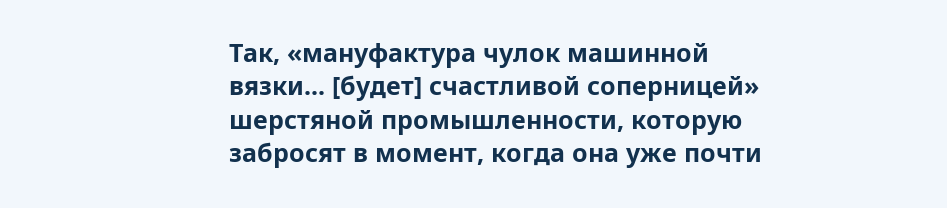Так, «мануфактура чулок машинной вязки... [будет] счастливой соперницей» шерстяной промышленности, которую забросят в момент, когда она уже почти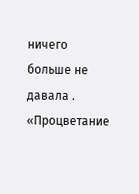ничего больше не давала . «Процветание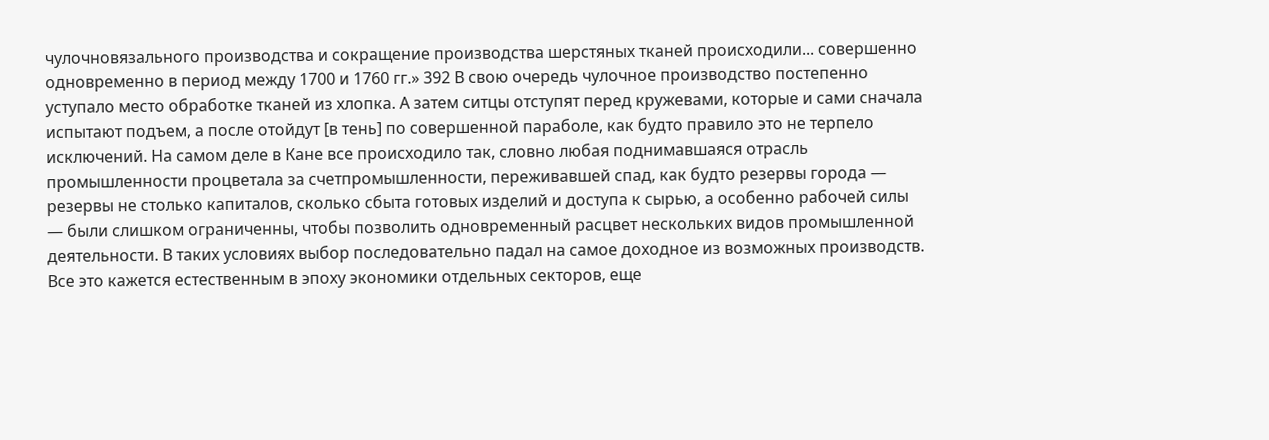чулочновязального производства и сокращение производства шерстяных тканей происходили... совершенно одновременно в период между 1700 и 1760 гг.» 392 В свою очередь чулочное производство постепенно уступало место обработке тканей из хлопка. А затем ситцы отступят перед кружевами, которые и сами сначала испытают подъем, а после отойдут [в тень] по совершенной параболе, как будто правило это не терпело исключений. На самом деле в Кане все происходило так, словно любая поднимавшаяся отрасль промышленности процветала за счетпромышленности, переживавшей спад, как будто резервы города — резервы не столько капиталов, сколько сбыта готовых изделий и доступа к сырью, а особенно рабочей силы — были слишком ограниченны, чтобы позволить одновременный расцвет нескольких видов промышленной деятельности. В таких условиях выбор последовательно падал на самое доходное из возможных производств.
Все это кажется естественным в эпоху экономики отдельных секторов, еще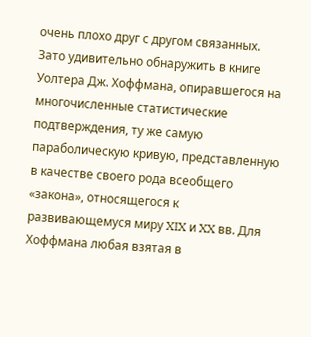очень плохо друг с другом связанных. Зато удивительно обнаружить в книге Уолтера Дж. Хоффмана, опиравшегося на многочисленные статистические подтверждения, ту же самую параболическую кривую, представленную в качестве своего рода всеобщего «закона», относящегося к развивающемуся миру XIX и XX вв. Для Хоффмана любая взятая в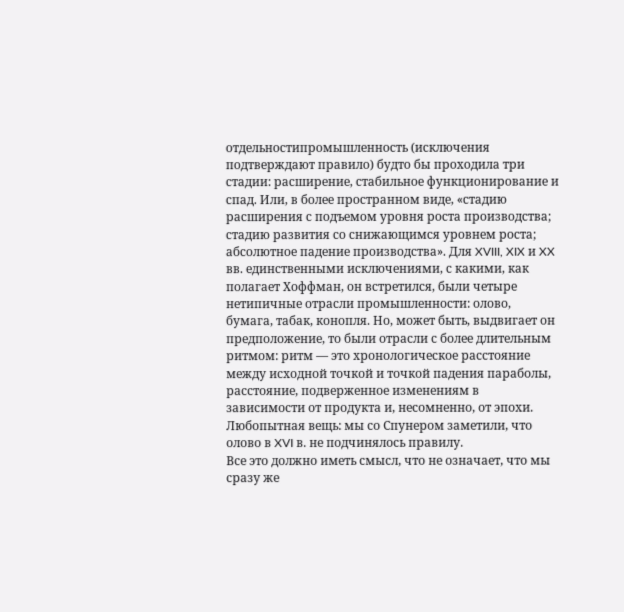отдельностипромышленность (исключения подтверждают правило) будто бы проходила три стадии: расширение, стабильное функционирование и спад. Или, в более пространном виде, «стадию расширения с подъемом уровня роста производства; стадию развития со снижающимся уровнем роста; абсолютное падение производства». Для XVIII, XIX и XX вв. единственными исключениями, с какими, как полагает Хоффман, он встретился, были четыре нетипичные отрасли промышленности: олово, бумага, табак, конопля. Но, может быть, выдвигает он предположение, то были отрасли с более длительным ритмом: ритм — это хронологическое расстояние между исходной точкой и точкой падения параболы, расстояние, подверженное изменениям в зависимости от продукта и, несомненно, от эпохи. Любопытная вещь: мы со Спунером заметили, что олово в XVI в. не подчинялось правилу.
Все это должно иметь смысл, что не означает, что мы сразу же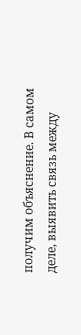получим объяснение. В самом деле, выявить связь между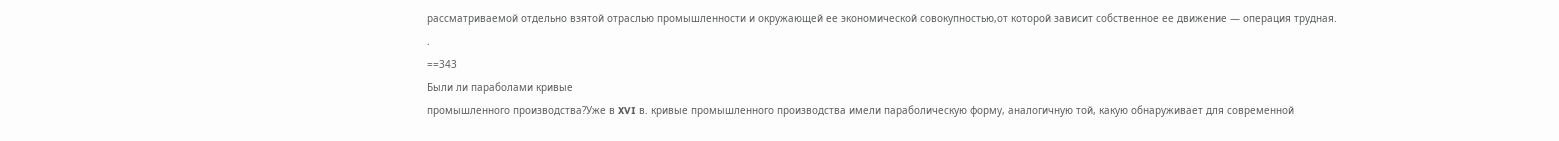рассматриваемой отдельно взятой отраслью промышленности и окружающей ее экономической совокупностью,от которой зависит собственное ее движение — операция трудная.
.
==343
Были ли параболами кривые
промышленного производства?Уже в XVI в. кривые промышленного производства имели параболическую форму, аналогичную той, какую обнаруживает для современной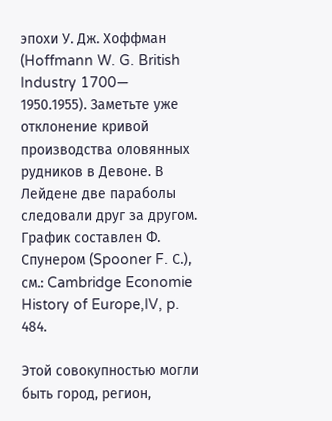эпохи У. Дж. Хоффман (Hoffmann W. G. British Industry 1700— 1950.1955). Заметьте уже отклонение кривой производства оловянных рудников в Девоне. В Лейдене две параболы следовали друг за другом. График составлен Ф. Спунером (Spooner F. С.), см.: Cambridge Economie History of Europe,IV, p. 484.

Этой совокупностью могли быть город, регион,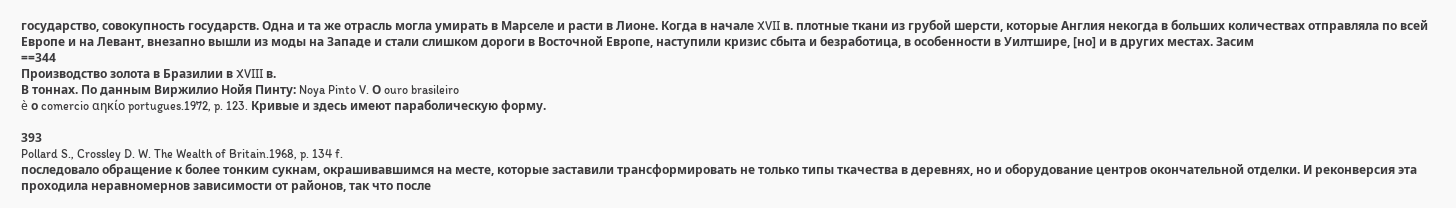государство, совокупность государств. Одна и та же отрасль могла умирать в Марселе и расти в Лионе. Когда в начале XVII в. плотные ткани из грубой шерсти, которые Англия некогда в больших количествах отправляла по всей Европе и на Левант, внезапно вышли из моды на Западе и стали слишком дороги в Восточной Европе, наступили кризис сбыта и безработица, в особенности в Уилтшире, [но] и в других местах. Засим
==344
Производство золота в Бразилии в XVIII в.
В тоннах. По данным Виржилио Нойя Пинту: Noya Pinto V. О ouro brasileiro
è о comercio αηκίο portugues.1972, p. 123. Кривые и здесь имеют параболическую форму.

393
Pollard S., Crossley D. W. The Wealth of Britain.1968, p. 134 f.
последовало обращение к более тонким сукнам, окрашивавшимся на месте, которые заставили трансформировать не только типы ткачества в деревнях, но и оборудование центров окончательной отделки. И реконверсия эта проходила неравномернов зависимости от районов, так что после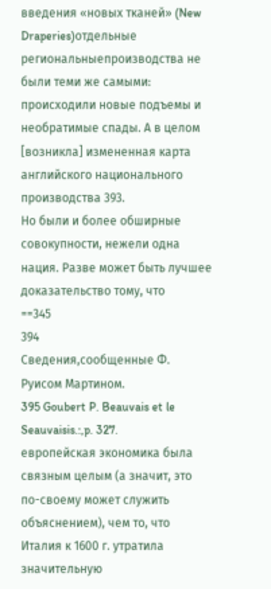введения «новых тканей» (New Draperies)отдельные региональныепроизводства не были теми же самыми: происходили новые подъемы и необратимые спады. А в целом [возникла] измененная карта английского национального производства 393.
Но были и более обширные совокупности, нежели одна нация. Разве может быть лучшее доказательство тому, что
==345
394
Сведения,сообщенные Ф. Руисом Мартином.
395 Goubert P. Beauvais et le Seauvaisis.:,p. 327.
европейская экономика была связным целым (а значит, это по-своему может служить объяснением), чем то, что Италия к 1600 г. утратила значительную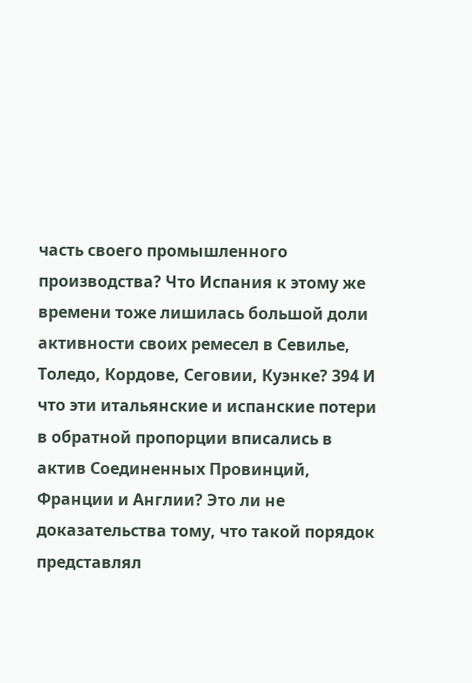часть своего промышленного производства? Что Испания к этому же времени тоже лишилась большой доли активности своих ремесел в Севилье, Толедо, Кордове, Сеговии, Куэнке? 394 И что эти итальянские и испанские потери в обратной пропорции вписались в актив Соединенных Провинций, Франции и Англии? Это ли не доказательства тому, что такой порядок представлял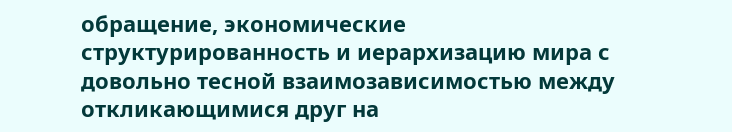обращение, экономические структурированность и иерархизацию мира с довольно тесной взаимозависимостью между откликающимися друг на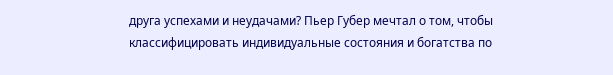друга успехами и неудачами? Пьер Губер мечтал о том, чтобы классифицировать индивидуальные состояния и богатства по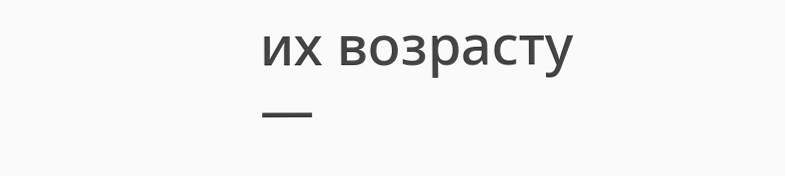их возрасту —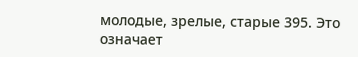молодые, зрелые, старые 395. Это означает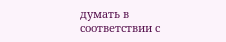думать в соответствии с